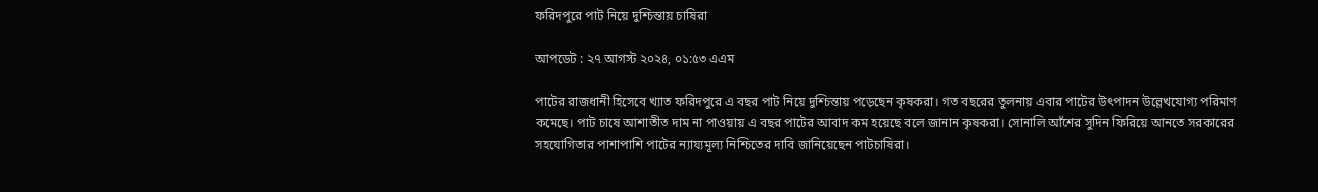ফরিদপুরে পাট নিয়ে দুশ্চিন্তায় চাষিরা

আপডেট : ২৭ আগস্ট ২০২৪, ০১:৫৩ এএম

পাটের রাজধানী হিসেবে খ্যাত ফরিদপুরে এ বছর পাট নিয়ে দুশ্চিন্তায় পড়েছেন কৃষকরা। গত বছরের তুলনায় এবার পাটের উৎপাদন উল্লেখযোগ্য পরিমাণ কমেছে। পাট চাষে আশাতীত দাম না পাওয়ায় এ বছর পাটের আবাদ কম হয়েছে বলে জানান কৃষকরা। সোনালি আঁশের সুদিন ফিরিয়ে আনতে সরকারের সহযোগিতার পাশাপাশি পাটের ন্যায্যমূল্য নিশ্চিতের দাবি জানিয়েছেন পাটচাষিরা।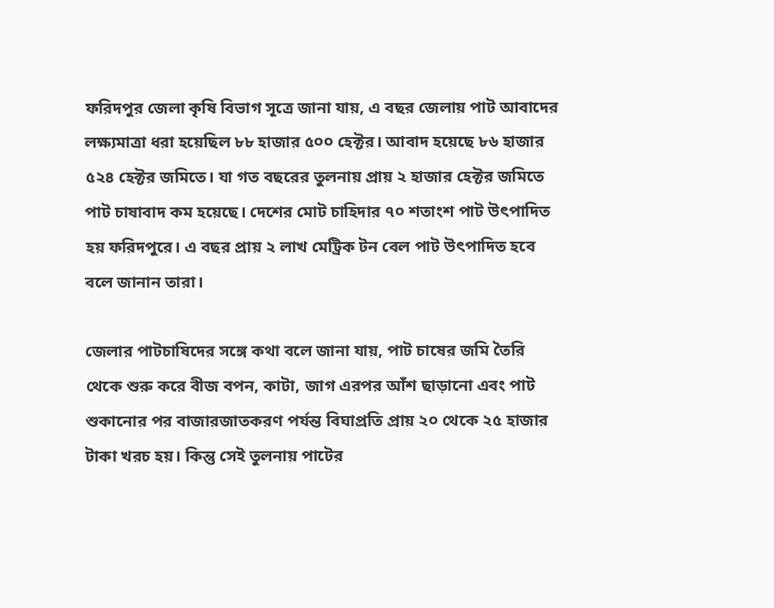ফরিদপুর জেলা কৃষি বিভাগ সূত্রে জানা যায়, এ বছর জেলায় পাট আবাদের লক্ষ্যমাত্রা ধরা হয়েছিল ৮৮ হাজার ৫০০ হেক্টর। আবাদ হয়েছে ৮৬ হাজার ৫২৪ হেক্টর জমিতে। যা গত বছরের তুলনায় প্রায় ২ হাজার হেক্টর জমিতে পাট চাষাবাদ কম হয়েছে। দেশের মোট চাহিদার ৭০ শতাংশ পাট উৎপাদিত হয় ফরিদপুরে। এ বছর প্রায় ২ লাখ মেট্রিক টন বেল পাট উৎপাদিত হবে বলে জানান তারা।

জেলার পাটচাষিদের সঙ্গে কথা বলে জানা যায়, পাট চাষের জমি তৈরি থেকে শুরু করে বীজ বপন, কাটা, জাগ এরপর আঁশ ছাড়ানো এবং পাট শুকানোর পর বাজারজাতকরণ পর্যন্ত বিঘাপ্রতি প্রায় ২০ থেকে ২৫ হাজার টাকা খরচ হয়। কিন্তু সেই তুলনায় পাটের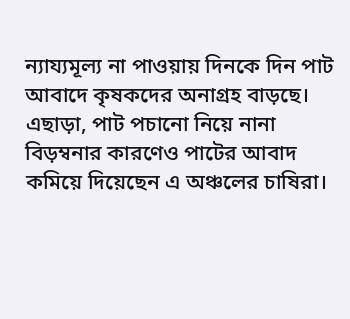ন্যায্যমূল্য না পাওয়ায় দিনকে দিন পাট আবাদে কৃষকদের অনাগ্রহ বাড়ছে। এছাড়া, পাট পচানো নিয়ে নানা বিড়ম্বনার কারণেও পাটের আবাদ কমিয়ে দিয়েছেন এ অঞ্চলের চাষিরা।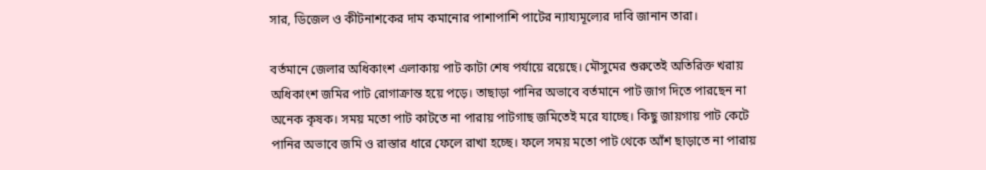সার, ডিজেল ও কীটনাশকের দাম কমানোর পাশাপাশি পাটের ন্যায্যমূল্যের দাবি জানান তারা।

বর্তমানে জেলার অধিকাংশ এলাকায় পাট কাটা শেষ পর্যায়ে রয়েছে। মৌসুমের শুরুতেই অতিরিক্ত খরায় অধিকাংশ জমির পাট রোগাক্রান্ত হয়ে পড়ে। তাছাড়া পানির অভাবে বর্তমানে পাট জাগ দিতে পারছেন না অনেক কৃষক। সময় মতো পাট কাটতে না পারায় পাটগাছ জমিতেই মরে যাচ্ছে। কিছু জায়গায় পাট কেটে পানির অভাবে জমি ও রাস্তার ধারে ফেলে রাখা হচ্ছে। ফলে সময় মতো পাট থেকে আঁশ ছাড়াতে না পারায়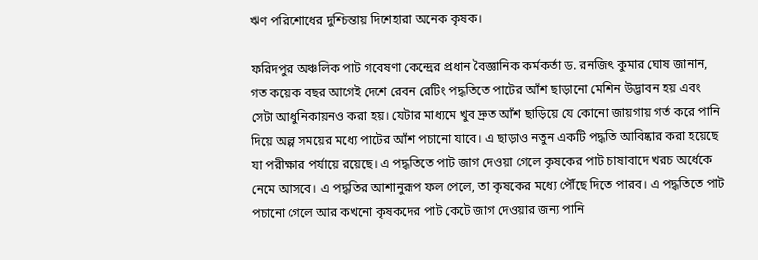ঋণ পরিশোধের দুশ্চিন্তায় দিশেহারা অনেক কৃষক।

ফরিদপুর অঞ্চলিক পাট গবেষণা কেন্দ্রের প্রধান বৈজ্ঞানিক কর্মকর্তা ড. রনজিৎ কুমার ঘোষ জানান, গত কয়েক বছর আগেই দেশে রেবন রেটিং পদ্ধতিতে পাটের আঁশ ছাড়ানো মেশিন উদ্ভাবন হয় এবং সেটা আধুনিকায়নও করা হয়। যেটার মাধ্যমে খুব দ্রুত আঁশ ছাড়িয়ে যে কোনো জায়গায় গর্ত করে পানি দিয়ে অল্প সময়ের মধ্যে পাটের আঁশ পচানো যাবে। এ ছাড়াও নতুন একটি পদ্ধতি আবিষ্কার করা হয়েছে যা পরীক্ষার পর্যায়ে রয়েছে। এ পদ্ধতিতে পাট জাগ দেওয়া গেলে কৃষকের পাট চাষাবাদে খরচ অর্ধেকে নেমে আসবে। এ পদ্ধতির আশানুরূপ ফল পেলে, তা কৃষকের মধ্যে পৌঁছে দিতে পারব। এ পদ্ধতিতে পাট পচানো গেলে আর কখনো কৃষকদের পাট কেটে জাগ দেওয়ার জন্য পানি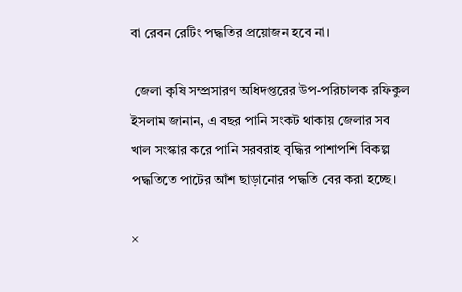বা রেবন রেটিং পদ্ধতির প্রয়োজন হবে না।

 জেলা কৃষি সম্প্রসারণ অধিদপ্তরের উপ-পরিচালক রফিকুল ইসলাম জানান, এ বছর পানি সংকট থাকায় জেলার সব খাল সংস্কার করে পানি সরবরাহ বৃদ্ধির পাশাপশি বিকল্প পদ্ধতিতে পাটের আঁশ ছাড়ানোর পদ্ধতি বের করা হচ্ছে।

×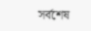সর্বশেষ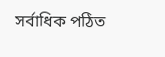সর্বাধিক পঠিত